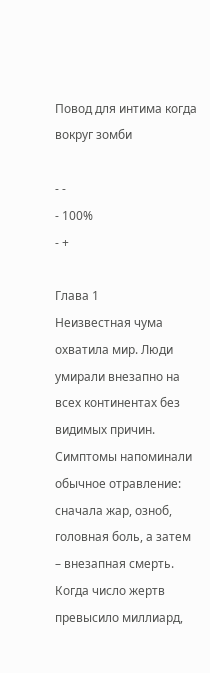Повод для интима когда вокруг зомби

- -
- 100%
- +

Глава 1
Неизвестная чума охватила мир. Люди умирали внезапно на всех континентах без видимых причин. Симптомы напоминали обычное отравление: сначала жар, озноб, головная боль, а затем – внезапная смерть.
Когда число жертв превысило миллиард,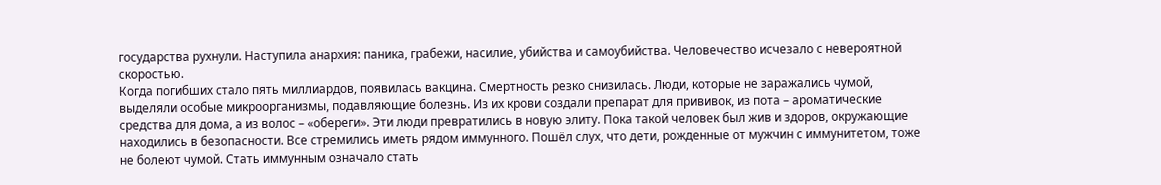государства рухнули. Наступила анархия: паника, грабежи, насилие, убийства и самоубийства. Человечество исчезало с невероятной скоростью.
Когда погибших стало пять миллиардов, появилась вакцина. Смертность резко снизилась. Люди, которые не заражались чумой, выделяли особые микроорганизмы, подавляющие болезнь. Из их крови создали препарат для прививок, из пота – ароматические средства для дома, а из волос – «обереги». Эти люди превратились в новую элиту. Пока такой человек был жив и здоров, окружающие находились в безопасности. Все стремились иметь рядом иммунного. Пошёл слух, что дети, рожденные от мужчин с иммунитетом, тоже не болеют чумой. Стать иммунным означало стать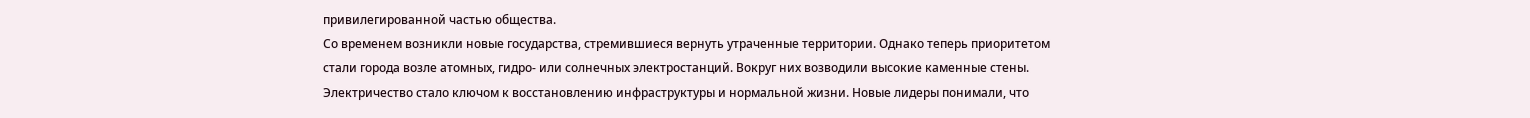привилегированной частью общества.
Со временем возникли новые государства, стремившиеся вернуть утраченные территории. Однако теперь приоритетом стали города возле атомных, гидро- или солнечных электростанций. Вокруг них возводили высокие каменные стены. Электричество стало ключом к восстановлению инфраструктуры и нормальной жизни. Новые лидеры понимали, что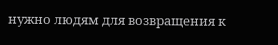нужно людям для возвращения к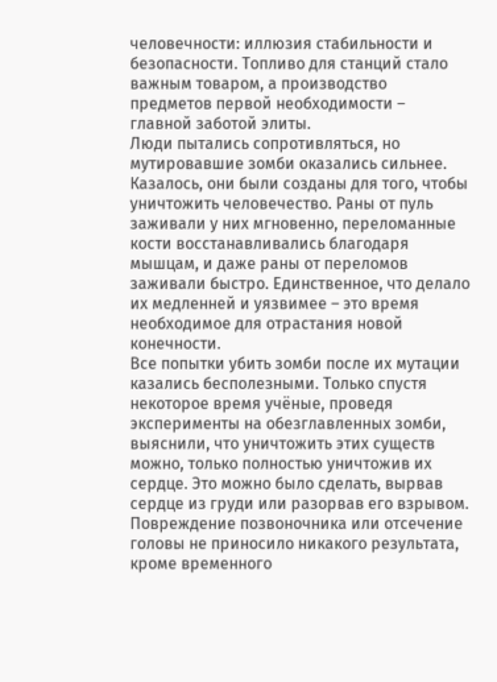человечности: иллюзия стабильности и безопасности. Топливо для станций стало важным товаром, а производство предметов первой необходимости – главной заботой элиты.
Люди пытались сопротивляться, но мутировавшие зомби оказались сильнее. Казалось, они были созданы для того, чтобы уничтожить человечество. Раны от пуль заживали у них мгновенно, переломанные кости восстанавливались благодаря мышцам, и даже раны от переломов заживали быстро. Единственное, что делало их медленней и уязвимее – это время необходимое для отрастания новой конечности.
Все попытки убить зомби после их мутации казались бесполезными. Только спустя некоторое время учёные, проведя эксперименты на обезглавленных зомби, выяснили, что уничтожить этих существ можно, только полностью уничтожив их сердце. Это можно было сделать, вырвав сердце из груди или разорвав его взрывом. Повреждение позвоночника или отсечение головы не приносило никакого результата, кроме временного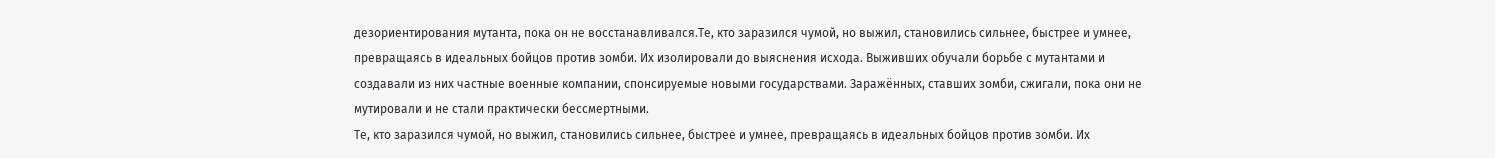дезориентирования мутанта, пока он не восстанавливался.Те, кто заразился чумой, но выжил, становились сильнее, быстрее и умнее, превращаясь в идеальных бойцов против зомби. Их изолировали до выяснения исхода. Выживших обучали борьбе с мутантами и создавали из них частные военные компании, спонсируемые новыми государствами. Заражённых, ставших зомби, сжигали, пока они не мутировали и не стали практически бессмертными.
Те, кто заразился чумой, но выжил, становились сильнее, быстрее и умнее, превращаясь в идеальных бойцов против зомби. Их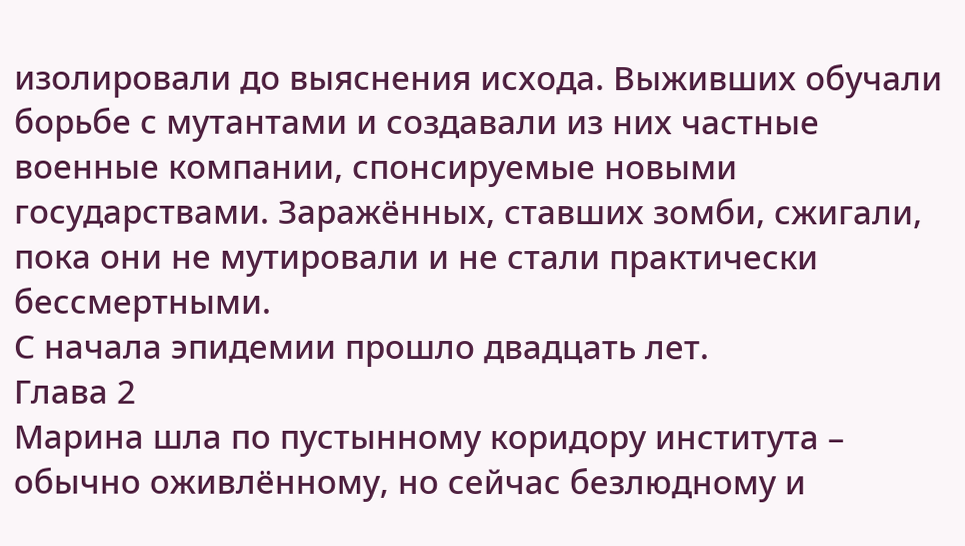изолировали до выяснения исхода. Выживших обучали борьбе с мутантами и создавали из них частные военные компании, спонсируемые новыми государствами. Заражённых, ставших зомби, сжигали, пока они не мутировали и не стали практически бессмертными.
С начала эпидемии прошло двадцать лет.
Глава 2
Марина шла по пустынному коридору института – обычно оживлённому, но сейчас безлюдному и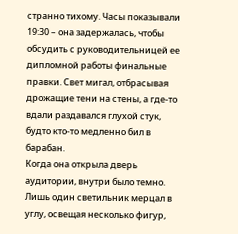странно тихому. Часы показывали 19:30 – она задержалась, чтобы обсудить с руководительницей ее дипломной работы финальные правки. Свет мигал, отбрасывая дрожащие тени на стены, а где‑то вдали раздавался глухой стук, будто кто‑то медленно бил в барабан.
Когда она открыла дверь аудитории, внутри было темно. Лишь один светильник мерцал в углу, освещая несколько фигур,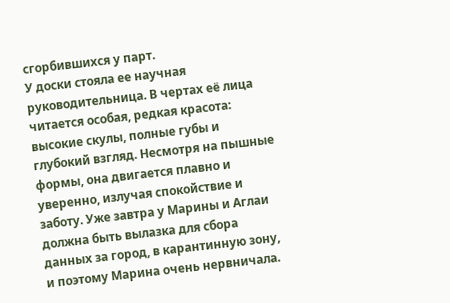сгорбившихся у парт.
У доски стояла ее научная руководительница. В чертах её лица читается особая, редкая красота: высокие скулы, полные губы и глубокий взгляд. Несмотря на пышные формы, она двигается плавно и уверенно, излучая спокойствие и заботу. Уже завтра у Марины и Аглаи должна быть вылазка для сбора данных за город, в карантинную зону, и поэтому Марина очень нервничала.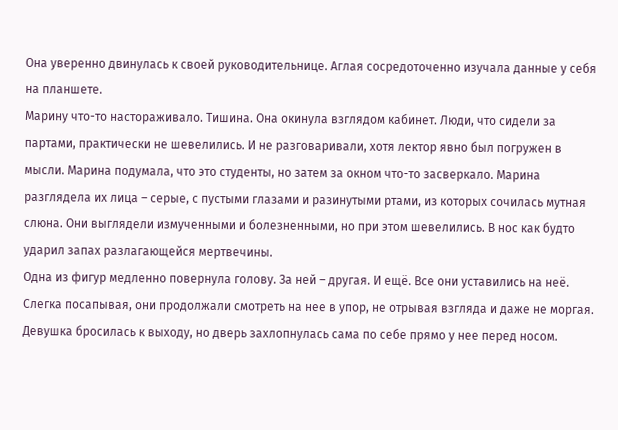Она уверенно двинулась к своей руководительнице. Аглая сосредоточенно изучала данные у себя на планшете.
Марину что-то настораживало. Тишина. Она окинула взглядом кабинет. Люди, что сидели за партами, практически не шевелились. И не разговаривали, хотя лектор явно был погружен в мысли. Марина подумала, что это студенты, но затем за окном что-то засверкало. Марина разглядела их лица – серые, с пустыми глазами и разинутыми ртами, из которых сочилась мутная слюна. Они выглядели измученными и болезненными, но при этом шевелились. В нос как будто ударил запах разлагающейся мертвечины.
Одна из фигур медленно повернула голову. За ней – другая. И ещё. Все они уставились на неё. Слегка посапывая, они продолжали смотреть на нее в упор, не отрывая взгляда и даже не моргая.
Девушка бросилась к выходу, но дверь захлопнулась сама по себе прямо у нее перед носом.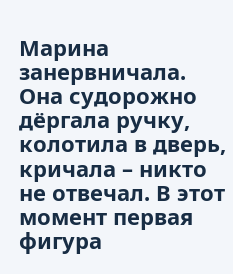Марина занервничала. Она судорожно дёргала ручку, колотила в дверь, кричала – никто не отвечал. В этот момент первая фигура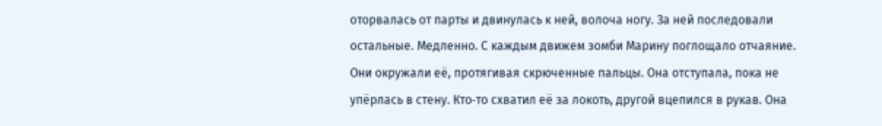оторвалась от парты и двинулась к ней, волоча ногу. За ней последовали остальные. Медленно. С каждым движем зомби Марину поглощало отчаяние.
Они окружали её, протягивая скрюченные пальцы. Она отступала, пока не упёрлась в стену. Кто‑то схватил её за локоть, другой вцепился в рукав. Она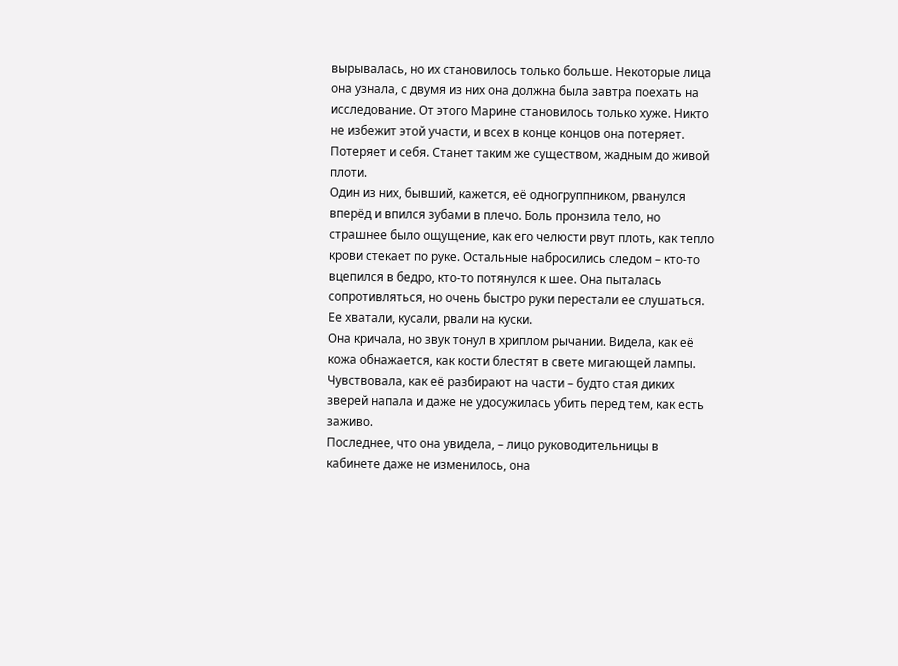вырывалась, но их становилось только больше. Некоторые лица она узнала, с двумя из них она должна была завтра поехать на исследование. От этого Марине становилось только хуже. Никто не избежит этой участи, и всех в конце концов она потеряет. Потеряет и себя. Станет таким же существом, жадным до живой плоти.
Один из них, бывший, кажется, её одногруппником, рванулся вперёд и впился зубами в плечо. Боль пронзила тело, но страшнее было ощущение, как его челюсти рвут плоть, как тепло крови стекает по руке. Остальные набросились следом – кто‑то вцепился в бедро, кто‑то потянулся к шее. Она пыталась сопротивляться, но очень быстро руки перестали ее слушаться. Ее хватали, кусали, рвали на куски.
Она кричала, но звук тонул в хриплом рычании. Видела, как её кожа обнажается, как кости блестят в свете мигающей лампы. Чувствовала, как её разбирают на части – будто стая диких зверей напала и даже не удосужилась убить перед тем, как есть заживо.
Последнее, что она увидела, – лицо руководительницы в кабинете даже не изменилось, она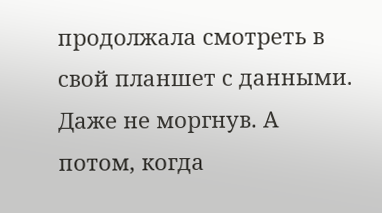продолжала смотреть в свой планшет с данными. Даже не моргнув. А потом, когда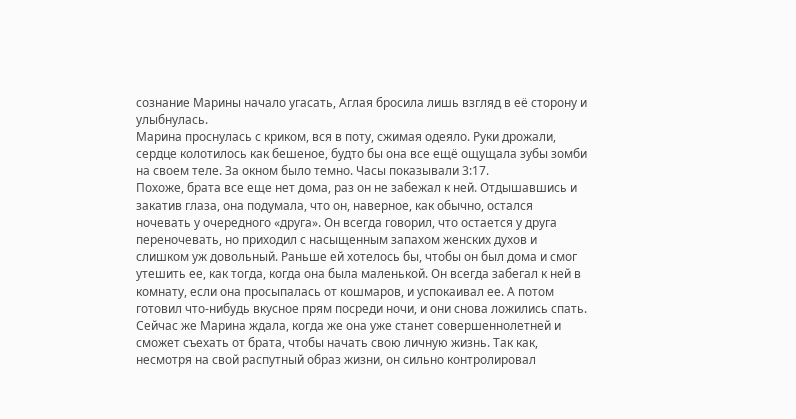сознание Марины начало угасать, Аглая бросила лишь взгляд в её сторону и улыбнулась.
Марина проснулась с криком, вся в поту, сжимая одеяло. Руки дрожали, сердце колотилось как бешеное, будто бы она все ещё ощущала зубы зомби на своем теле. За окном было темно. Часы показывали 3:17.
Похоже, брата все еще нет дома, раз он не забежал к ней. Отдышавшись и закатив глаза, она подумала, что он, наверное, как обычно, остался ночевать у очередного «друга». Он всегда говорил, что остается у друга переночевать, но приходил с насыщенным запахом женских духов и слишком уж довольный. Раньше ей хотелось бы, чтобы он был дома и смог утешить ее, как тогда, когда она была маленькой. Он всегда забегал к ней в комнату, если она просыпалась от кошмаров, и успокаивал ее. А потом готовил что-нибудь вкусное прям посреди ночи, и они снова ложились спать.
Сейчас же Марина ждала, когда же она уже станет совершеннолетней и сможет съехать от брата, чтобы начать свою личную жизнь. Так как, несмотря на свой распутный образ жизни, он сильно контролировал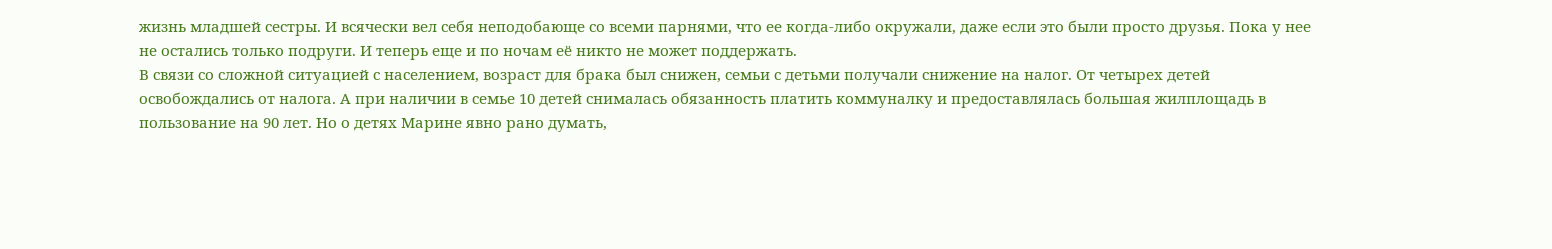жизнь младшей сестры. И всячески вел себя неподобающе со всеми парнями, что ее когда-либо окружали, даже если это были просто друзья. Пока у нее не остались только подруги. И теперь еще и по ночам её никто не может поддержать.
В связи со сложной ситуацией с населением, возраст для брака был снижен, семьи с детьми получали снижение на налог. От четырех детей освобождались от налога. А при наличии в семье 10 детей снималась обязанность платить коммуналку и предоставлялась большая жилплощадь в пользование на 90 лет. Но о детях Марине явно рано думать,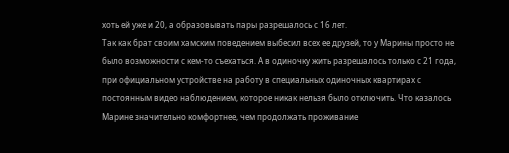хоть ей уже и 20, а образовывать пары разрешалось с 16 лет.
Так как брат своим хамским поведением выбесил всех ее друзей, то у Марины просто не было возможности с кем-то съехаться. А в одиночку жить разрешалось только с 21 года, при официальном устройстве на работу в специальных одиночных квартирах с постоянным видео наблюдением, которое никак нельзя было отключить. Что казалось Марине значительно комфортнее, чем продолжать проживание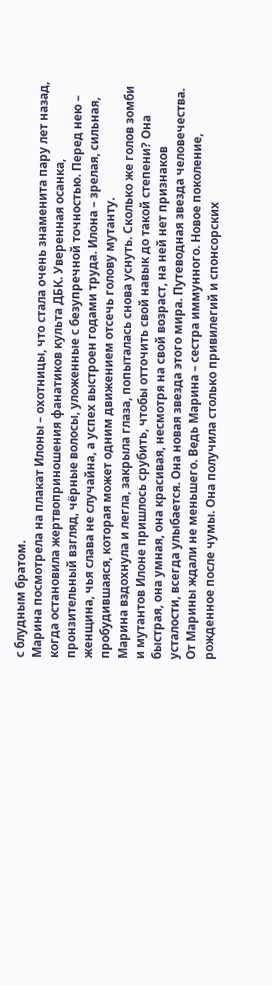с блудным братом.
Марина посмотрела на плакат Илоны – охотницы, что стала очень знаменита пару лет назад, когда остановила жертвоприношения фанатиков культа ДБК. Уверенная осанка, пронзительный взгляд, чёрные волосы, уложенные с безупречной точностью. Перед нею – женщина, чья слава не случайна, а успех выстроен годами труда. Илона – зрелая, сильная, пробудившаяся, которая может одним движением отсечь голову мутанту.
Марина вздохнула и легла, закрыла глаза, попыталась снова уснуть. Сколько же голов зомби и мутантов Илоне пришлось срубить, чтобы отточить свой навык до такой степени? Она быстрая, она умная, она красивая, несмотря на свой возраст, на ней нет признаков усталости, всегда улыбается. Она новая звезда этого мира. Путеводная звезда человечества.
От Марины ждали не меньшего. Ведь Марина – сестра иммунного. Новое поколение, рожденное после чумы. Она получила столько привилегий и спонсорских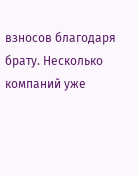взносов благодаря брату. Несколько компаний уже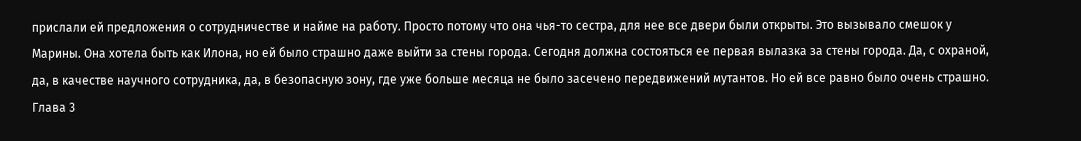прислали ей предложения о сотрудничестве и найме на работу. Просто потому что она чья-то сестра, для нее все двери были открыты. Это вызывало смешок у Марины. Она хотела быть как Илона, но ей было страшно даже выйти за стены города. Сегодня должна состояться ее первая вылазка за стены города. Да, с охраной, да, в качестве научного сотрудника, да, в безопасную зону, где уже больше месяца не было засечено передвижений мутантов. Но ей все равно было очень страшно.
Глава 3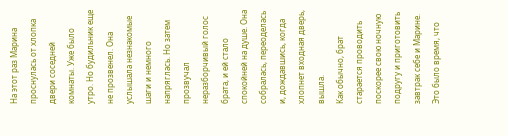На этот раз Марина проснулась от хлопка двери соседней комнаты. Уже было утро. Но будильник еще не прозвенел. Она услышала незнакомые шаги и немного напряглась. Но затем прозвучал неразборчивый голос брата, и ей стало спокойней на душе. Она собралась, переоделась и, дождавшись, когда хлопнет входная дверь, вышла.
Как обычно, брат старается проводить поскорее свою ночную подругу и приготовить завтрак себе и Марине. Это было время, что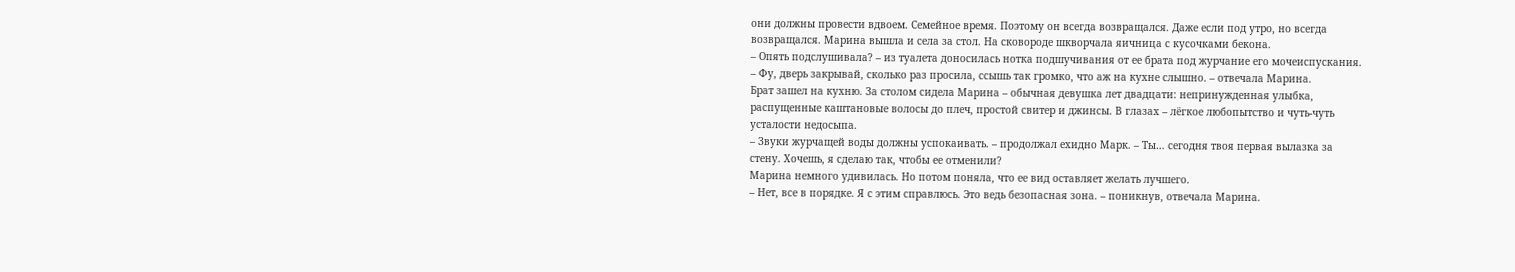они должны провести вдвоем. Семейное время. Поэтому он всегда возвращался. Даже если под утро, но всегда возвращался. Марина вышла и села за стол. На сковороде шкворчала яичница с кусочками бекона.
– Опять подслушивала? – из туалета доносилась нотка подшучивания от ее брата под журчание его мочеиспускания.
– Фу, дверь закрывай, сколько раз просила, ссышь так громко, что аж на кухне слышно. – отвечала Марина.
Брат зашел на кухню. За столом сидела Марина – обычная девушка лет двадцати: непринужденная улыбка, распущенные каштановые волосы до плеч, простой свитер и джинсы. В глазах – лёгкое любопытство и чуть-чуть усталости недосыпа.
– Звуки журчащей воды должны успокаивать. – продолжал ехидно Марк. – Ты… сегодня твоя первая вылазка за стену. Хочешь, я сделаю так, чтобы ее отменили?
Марина немного удивилась. Но потом поняла, что ее вид оставляет желать лучшего.
– Нет, все в порядке. Я с этим справлюсь. Это ведь безопасная зона. – поникнув, отвечала Марина.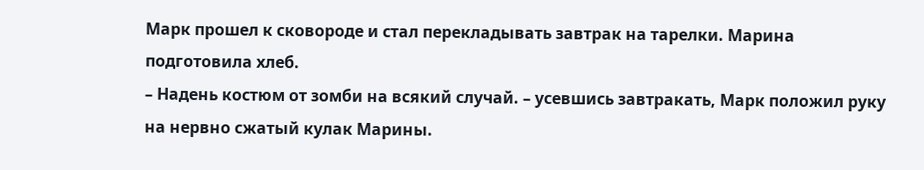Марк прошел к сковороде и стал перекладывать завтрак на тарелки. Марина подготовила хлеб.
– Надень костюм от зомби на всякий случай. – усевшись завтракать, Марк положил руку на нервно сжатый кулак Марины.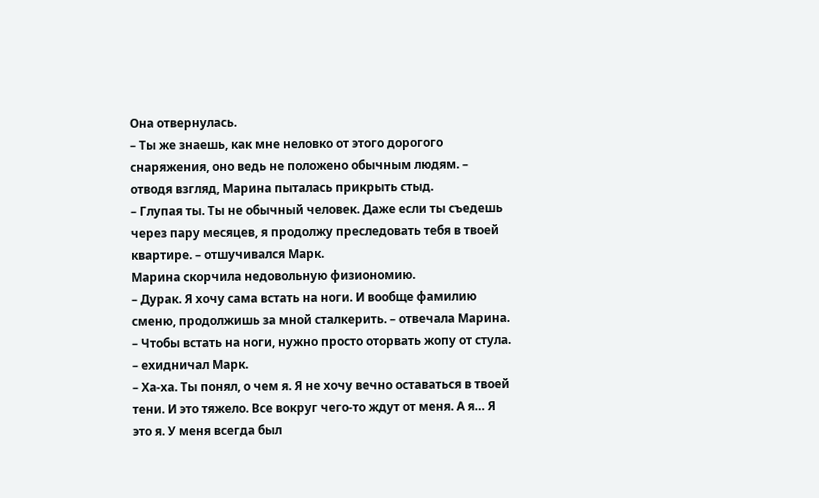Она отвернулась.
– Ты же знаешь, как мне неловко от этого дорогого снаряжения, оно ведь не положено обычным людям. – отводя взгляд, Марина пыталась прикрыть стыд.
– Глупая ты. Ты не обычный человек. Даже если ты съедешь через пару месяцев, я продолжу преследовать тебя в твоей квартире. – отшучивался Марк.
Марина скорчила недовольную физиономию.
– Дурак. Я хочу сама встать на ноги. И вообще фамилию сменю, продолжишь за мной сталкерить. – отвечала Марина.
– Чтобы встать на ноги, нужно просто оторвать жопу от стула. – ехидничал Марк.
– Ха-ха. Ты понял, о чем я. Я не хочу вечно оставаться в твоей тени. И это тяжело. Все вокруг чего-то ждут от меня. А я… Я это я. У меня всегда был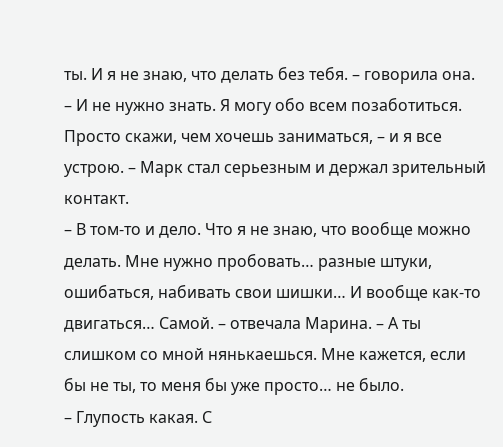ты. И я не знаю, что делать без тебя. – говорила она.
– И не нужно знать. Я могу обо всем позаботиться. Просто скажи, чем хочешь заниматься, – и я все устрою. – Марк стал серьезным и держал зрительный контакт.
– В том-то и дело. Что я не знаю, что вообще можно делать. Мне нужно пробовать… разные штуки, ошибаться, набивать свои шишки… И вообще как-то двигаться… Самой. – отвечала Марина. – А ты слишком со мной нянькаешься. Мне кажется, если бы не ты, то меня бы уже просто… не было.
– Глупость какая. С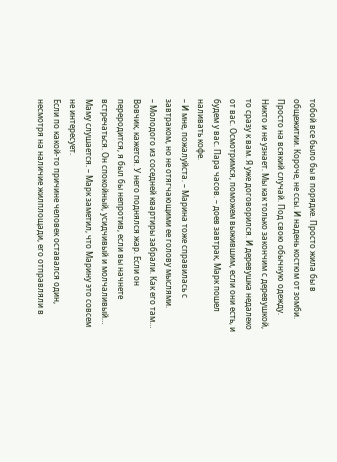тобой все было бы в порядке. Просто жила бы в общежитии. Короче, не ссы. И надень костюм от зомби. Просто на всякий случай. Под свою обычную одежду. Никто и не узнает. Мы как только закончим с деревушкой, то сразу к вам. Я уже договорился. И деревушка недалеко от вас. Осмотримся, поможем выжившим, если они есть, и будем у вас. Пара часов. – доев завтрак, Марк пошел наливать кофе.
– И мне, пожалуйста. – Марина тоже справилась с завтраком, но не отягчающими ее голову мыслями.
– Молодого из соседней квартиры забрали. Как его там… Вовчик, кажется. У него поднялся жар. Если он переродится, я был бы непротив, если вы начнете встречаться. Он спокойный, усидчивый и молчаливый… Маму слушается. – Марк заметил, что Марину это совсем не интересует.
Если по какой-то причине человек оставался один, несмотря на наличие жилплощади, его отправляли в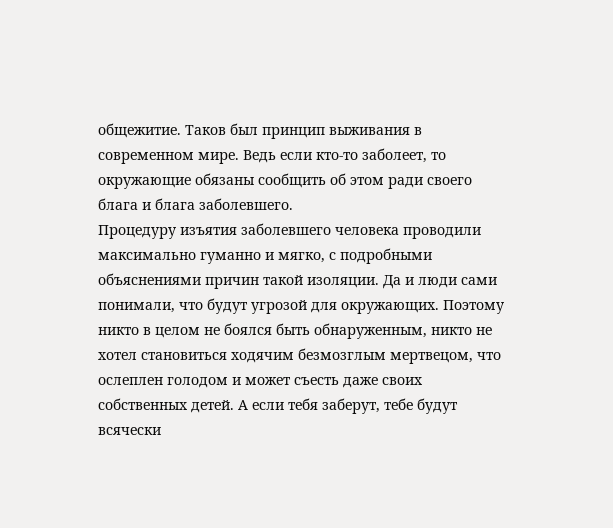общежитие. Таков был принцип выживания в современном мире. Ведь если кто-то заболеет, то окружающие обязаны сообщить об этом ради своего блага и блага заболевшего.
Процедуру изъятия заболевшего человека проводили максимально гуманно и мягко, с подробными объяснениями причин такой изоляции. Да и люди сами понимали, что будут угрозой для окружающих. Поэтому никто в целом не боялся быть обнаруженным, никто не хотел становиться ходячим безмозглым мертвецом, что ослеплен голодом и может съесть даже своих собственных детей. А если тебя заберут, тебе будут всячески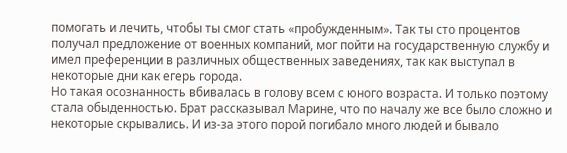помогать и лечить, чтобы ты смог стать «пробужденным». Так ты сто процентов получал предложение от военных компаний, мог пойти на государственную службу и имел преференции в различных общественных заведениях, так как выступал в некоторые дни как егерь города.
Но такая осознанность вбивалась в голову всем с юного возраста. И только поэтому стала обыденностью. Брат рассказывал Марине, что по началу же все было сложно и некоторые скрывались. И из-за этого порой погибало много людей и бывало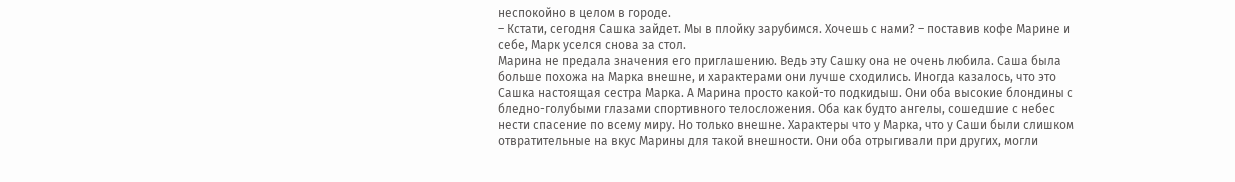неспокойно в целом в городе.
– Кстати, сегодня Сашка зайдет. Мы в плойку зарубимся. Хочешь с нами? – поставив кофе Марине и себе, Марк уселся снова за стол.
Марина не предала значения его приглашению. Ведь эту Сашку она не очень любила. Саша была больше похожа на Марка внешне, и характерами они лучше сходились. Иногда казалось, что это Сашка настоящая сестра Марка. А Марина просто какой-то подкидыш. Они оба высокие блондины с бледно-голубыми глазами спортивного телосложения. Оба как будто ангелы, сошедшие с небес нести спасение по всему миру. Но только внешне. Характеры что у Марка, что у Саши были слишком отвратительные на вкус Марины для такой внешности. Они оба отрыгивали при других, могли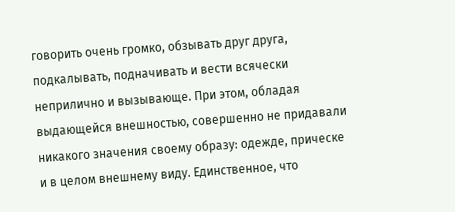говорить очень громко, обзывать друг друга, подкалывать, подначивать и вести всячески неприлично и вызывающе. При этом, обладая выдающейся внешностью, совершенно не придавали никакого значения своему образу: одежде, прическе и в целом внешнему виду. Единственное, что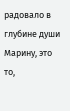радовало в глубине души Марину, это то,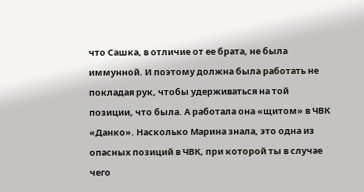что Сашка, в отличие от ее брата, не была иммунной. И поэтому должна была работать не покладая рук, чтобы удерживаться на той позиции, что была. А работала она «щитом» в ЧВК «Данко». Насколько Марина знала, это одна из опасных позиций в ЧВК, при которой ты в случае чего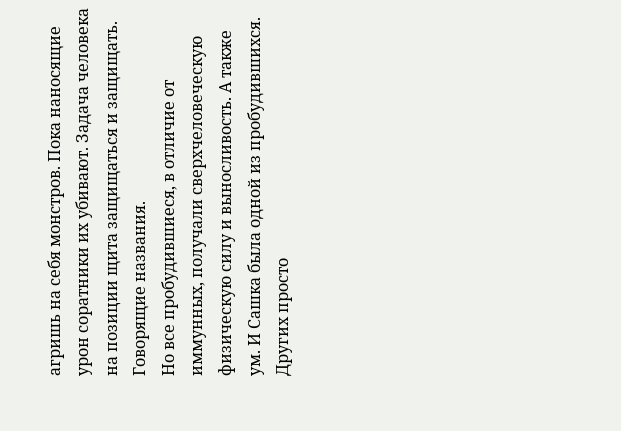агришь на себя монстров. Пока наносящие урон соратники их убивают. Задача человека на позиции щита защищаться и защищать. Говорящие названия.
Но все пробудившиеся, в отличие от иммунных, получали сверхчеловеческую физическую силу и выносливость. А также ум. И Сашка была одной из пробудившихся. Других просто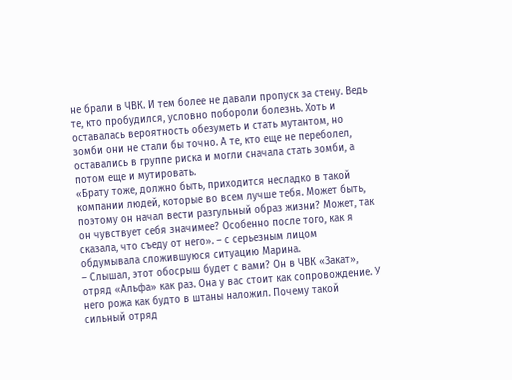не брали в ЧВК. И тем более не давали пропуск за стену. Ведь те, кто пробудился, условно побороли болезнь. Хоть и оставалась вероятность обезуметь и стать мутантом, но зомби они не стали бы точно. А те, кто еще не переболел, оставались в группе риска и могли сначала стать зомби, а потом еще и мутировать.
«Брату тоже, должно быть, приходится несладко в такой компании людей, которые во всем лучше тебя. Может быть, поэтому он начал вести разгульный образ жизни? Может, так он чувствует себя значимее? Особенно после того, как я сказала, что съеду от него». – с серьезным лицом обдумывала сложившуюся ситуацию Марина.
– Слышал, этот обосрыш будет с вами? Он в ЧВК «Закат», отряд «Альфа» как раз. Она у вас стоит как сопровождение. У него рожа как будто в штаны наложил. Почему такой сильный отряд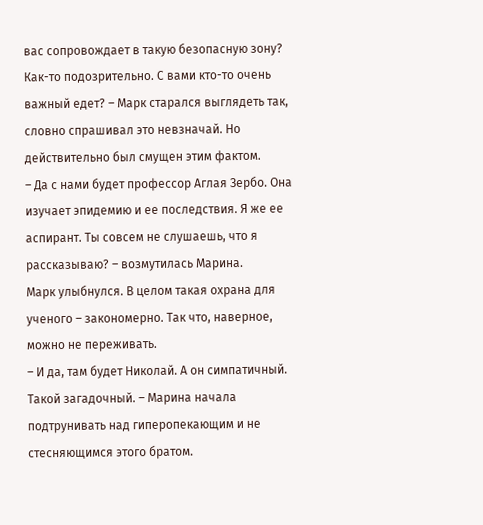вас сопровождает в такую безопасную зону? Как-то подозрительно. С вами кто-то очень важный едет? – Марк старался выглядеть так, словно спрашивал это невзначай. Но действительно был смущен этим фактом.
– Да с нами будет профессор Аглая Зербо. Она изучает эпидемию и ее последствия. Я же ее аспирант. Ты совсем не слушаешь, что я рассказываю? – возмутилась Марина.
Марк улыбнулся. В целом такая охрана для ученого – закономерно. Так что, наверное, можно не переживать.
– И да, там будет Николай. А он симпатичный. Такой загадочный. – Марина начала подтрунивать над гиперопекающим и не стесняющимся этого братом.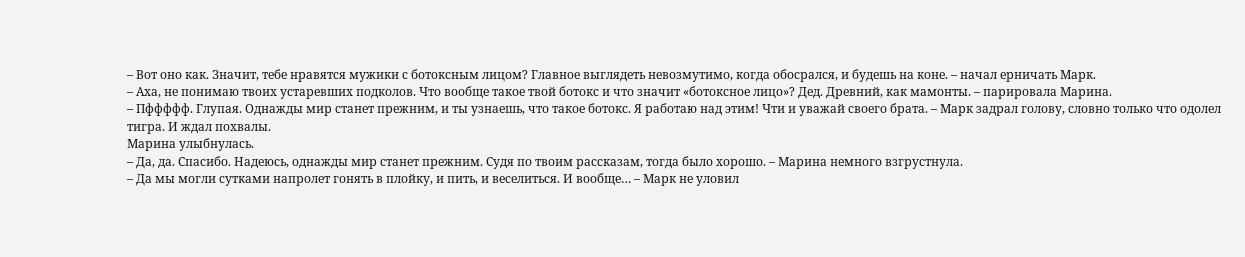– Вот оно как. Значит, тебе нравятся мужики с ботоксным лицом? Главное выглядеть невозмутимо, когда обосрался, и будешь на коне. – начал ерничать Марк.
– Аха, не понимаю твоих устаревших подколов. Что вообще такое твой ботокс и что значит «ботоксное лицо»? Дед. Древний, как мамонты. – парировала Марина.
– Пффффф. Глупая. Однажды мир станет прежним, и ты узнаешь, что такое ботокс. Я работаю над этим! Чти и уважай своего брата. – Марк задрал голову, словно только что одолел тигра. И ждал похвалы.
Марина улыбнулась.
– Да, да. Спасибо. Надеюсь, однажды мир станет прежним. Судя по твоим рассказам, тогда было хорошо. – Марина немного взгрустнула.
– Да мы могли сутками напролет гонять в плойку, и пить, и веселиться. И вообще… – Марк не уловил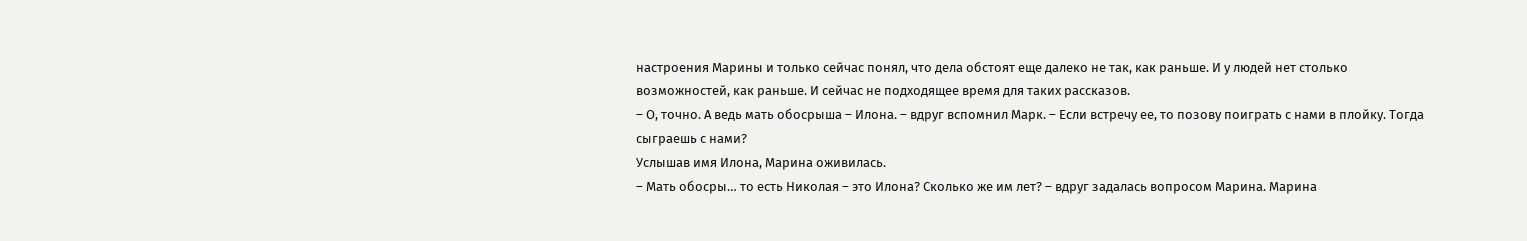настроения Марины и только сейчас понял, что дела обстоят еще далеко не так, как раньше. И у людей нет столько возможностей, как раньше. И сейчас не подходящее время для таких рассказов.
– О, точно. А ведь мать обосрыша – Илона. – вдруг вспомнил Марк. – Если встречу ее, то позову поиграть с нами в плойку. Тогда сыграешь с нами?
Услышав имя Илона, Марина оживилась.
– Мать обосры… то есть Николая – это Илона? Сколько же им лет? – вдруг задалась вопросом Марина. Марина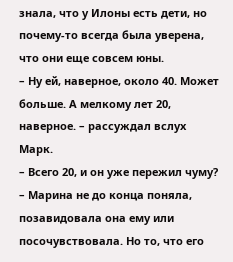знала, что у Илоны есть дети, но почему-то всегда была уверена, что они еще совсем юны.
– Ну ей, наверное, около 40. Может больше. А мелкому лет 20, наверное. – рассуждал вслух Марк.
– Всего 20, и он уже пережил чуму? – Марина не до конца поняла, позавидовала она ему или посочувствовала. Но то, что его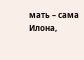мать – сама Илона,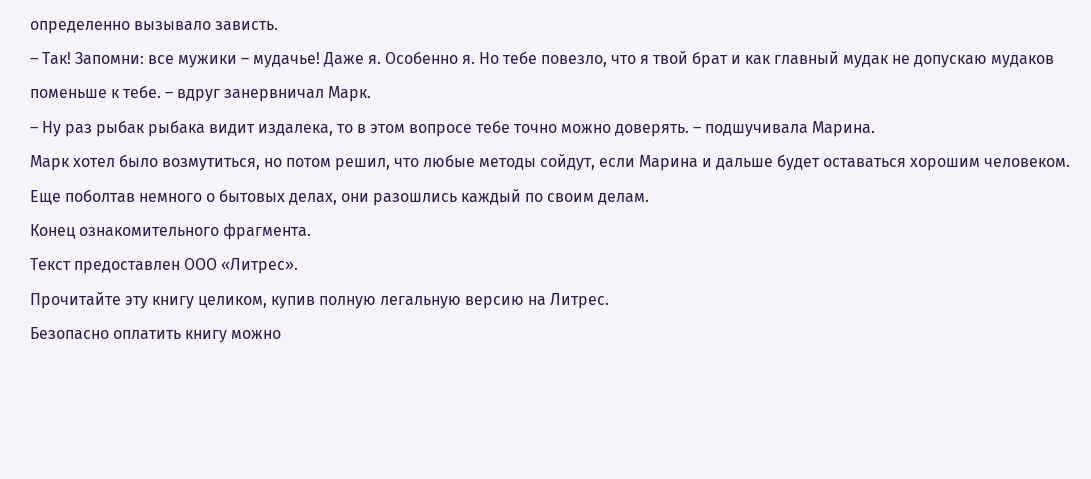определенно вызывало зависть.
– Так! Запомни: все мужики – мудачье! Даже я. Особенно я. Но тебе повезло, что я твой брат и как главный мудак не допускаю мудаков поменьше к тебе. – вдруг занервничал Марк.
– Ну раз рыбак рыбака видит издалека, то в этом вопросе тебе точно можно доверять. – подшучивала Марина.
Марк хотел было возмутиться, но потом решил, что любые методы сойдут, если Марина и дальше будет оставаться хорошим человеком. Еще поболтав немного о бытовых делах, они разошлись каждый по своим делам.
Конец ознакомительного фрагмента.
Текст предоставлен ООО «Литрес».
Прочитайте эту книгу целиком, купив полную легальную версию на Литрес.
Безопасно оплатить книгу можно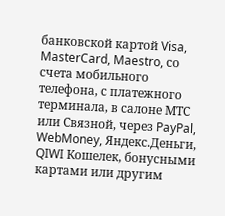банковской картой Visa, MasterCard, Maestro, со счета мобильного телефона, с платежного терминала, в салоне МТС или Связной, через PayPal, WebMoney, Яндекс.Деньги, QIWI Кошелек, бонусными картами или другим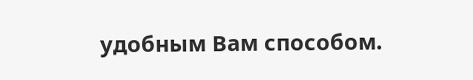удобным Вам способом.